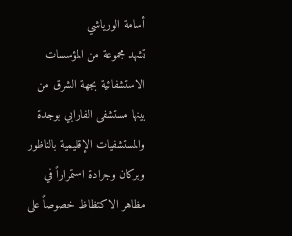أسامة الورياشي
تشهد مجموعة من المؤسسات الاستشفائية بجهة الشرق من بينها مستشفى الفارابي بوجدة والمستشفيات الإقليمية بالناظور وبركان وجرادة استمراراً في مظاهر الاكتظاظ خصوصاً على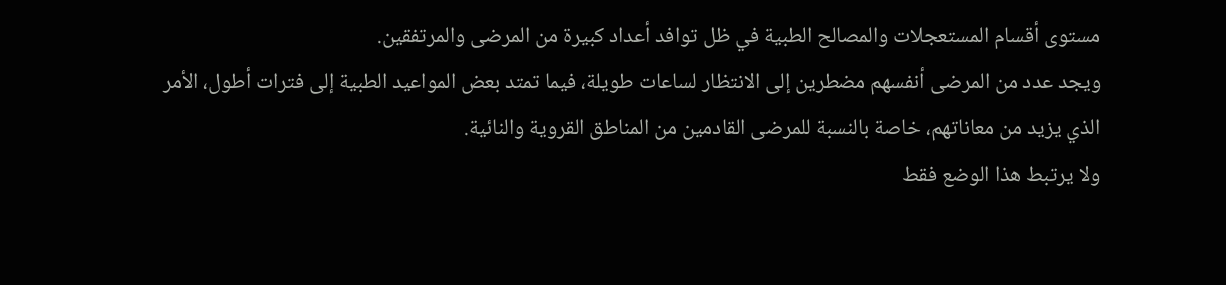مستوى أقسام المستعجلات والمصالح الطبية في ظل توافد أعداد كبيرة من المرضى والمرتفقين.
ويجد عدد من المرضى أنفسهم مضطرين إلى الانتظار لساعات طويلة، فيما تمتد بعض المواعيد الطبية إلى فترات أطول، الأمر الذي يزيد من معاناتهم، خاصة بالنسبة للمرضى القادمين من المناطق القروية والنائية.
ولا يرتبط هذا الوضع فقط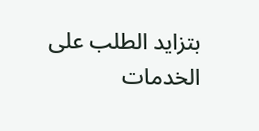بتزايد الطلب على الخدمات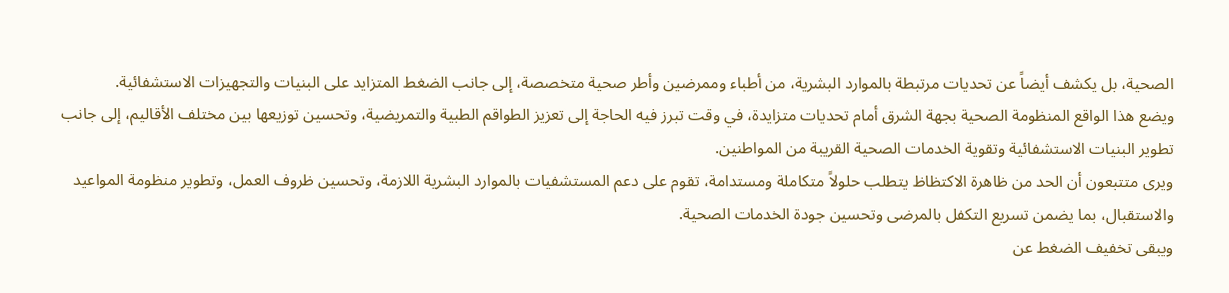الصحية، بل يكشف أيضاً عن تحديات مرتبطة بالموارد البشرية، من أطباء وممرضين وأطر صحية متخصصة، إلى جانب الضغط المتزايد على البنيات والتجهيزات الاستشفائية.
ويضع هذا الواقع المنظومة الصحية بجهة الشرق أمام تحديات متزايدة، في وقت تبرز فيه الحاجة إلى تعزيز الطواقم الطبية والتمريضية، وتحسين توزيعها بين مختلف الأقاليم، إلى جانب تطوير البنيات الاستشفائية وتقوية الخدمات الصحية القريبة من المواطنين.
ويرى متتبعون أن الحد من ظاهرة الاكتظاظ يتطلب حلولاً متكاملة ومستدامة، تقوم على دعم المستشفيات بالموارد البشرية اللازمة، وتحسين ظروف العمل، وتطوير منظومة المواعيد والاستقبال، بما يضمن تسريع التكفل بالمرضى وتحسين جودة الخدمات الصحية.
ويبقى تخفيف الضغط عن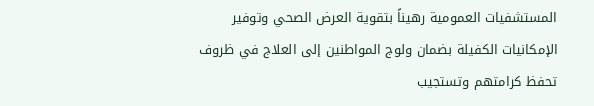المستشفيات العمومية رهيناً بتقوية العرض الصحي وتوفير الإمكانيات الكفيلة بضمان ولوج المواطنين إلى العلاج في ظروف تحفظ كرامتهم وتستجيب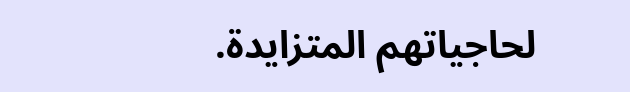لحاجياتهم المتزايدة.